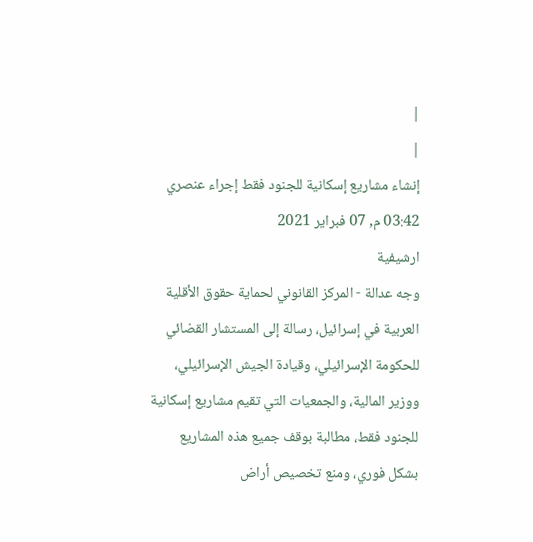|
|
إنشاء مشاريع إسكانية للجنود فقط إجراء عنصري
03:42 م, 07 فبراير 2021
ارشيفية
وجه عدالة - المركز القانوني لحماية حقوق الأقلية العربية في إسرائيل، رسالة إلى المستشار القضائي للحكومة الإسرائيلي، وقيادة الجيش الإسرائيلي، ووزير المالية، والجمعيات التي تقيم مشاريع إسكانية للجنود فقط، مطالبة بوقف جميع هذه المشاريع بشكل فوري، ومنع تخصيص أراض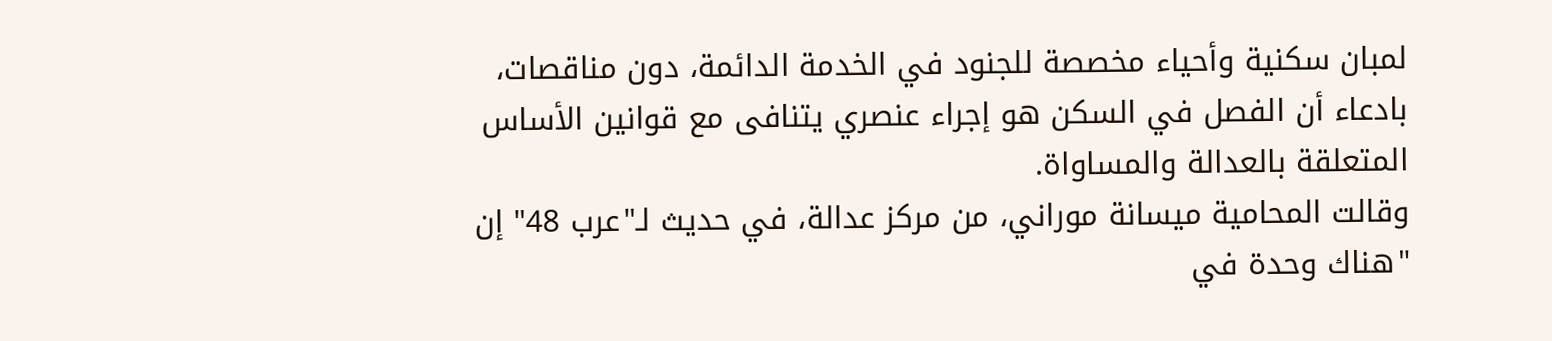لمبان سكنية وأحياء مخصصة للجنود في الخدمة الدائمة، دون مناقصات، بادعاء أن الفصل في السكن هو إجراء عنصري يتنافى مع قوانين الأساس المتعلقة بالعدالة والمساواة.
وقالت المحامية ميسانة موراني، من مركز عدالة، في حديث لـ"عرب 48" إن "هناك وحدة في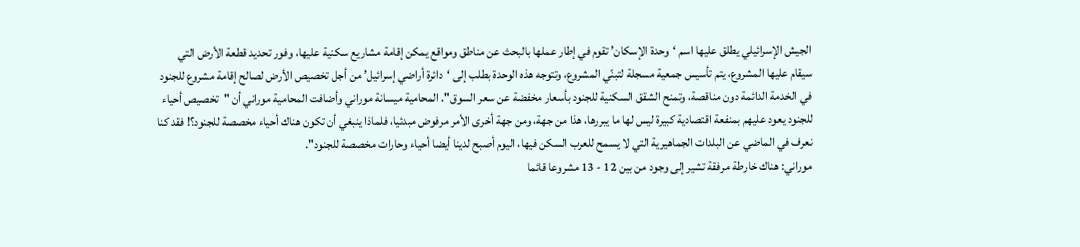الجيش الإسرائيلي يطلق عليها اسم ‘وحدة الإسكان’ تقوم في إطار عملها بالبحث عن مناطق ومواقع يمكن إقامة مشاريع سكنية عليها، وفور تحديد قطعة الأرض التي سيقام عليها المشروع، يتم تأسيس جمعية مسجلة لتبنّي المشروع، وتتوجه هذه الوحدة بطلب إلى ‘دائرة أراضي إسرائيل’ من أجل تخصيص الأرض لصالح إقامة مشروع للجنود في الخدمة الدائمة دون مناقصة، وتمنح الشقق السكنية للجنود بأسعار مخفضة عن سعر السوق". المحامية ميسانة موراني وأضافت المحامية موراني أن "تخصيص أحياء للجنود يعود عليهم بمنفعة اقتصادية كبيرة ليس لها ما يبررها، هذا من جهة، ومن جهة أخرى الأمر مرفوض مبدئيا، فلماذا ينبغي أن تكون هناك أحياء مخصصة للجنود؟! فقد كنا نعرف في الماضي عن البلدات الجماهيرية التي لا يسمح للعرب السكن فيها، اليوم أصبح لدينا أيضا أحياء وحارات مخصصة للجنود".
موراني: هناك خارطة مرفقة تشير إلى وجود من بين 12 - 13 مشروعا قائما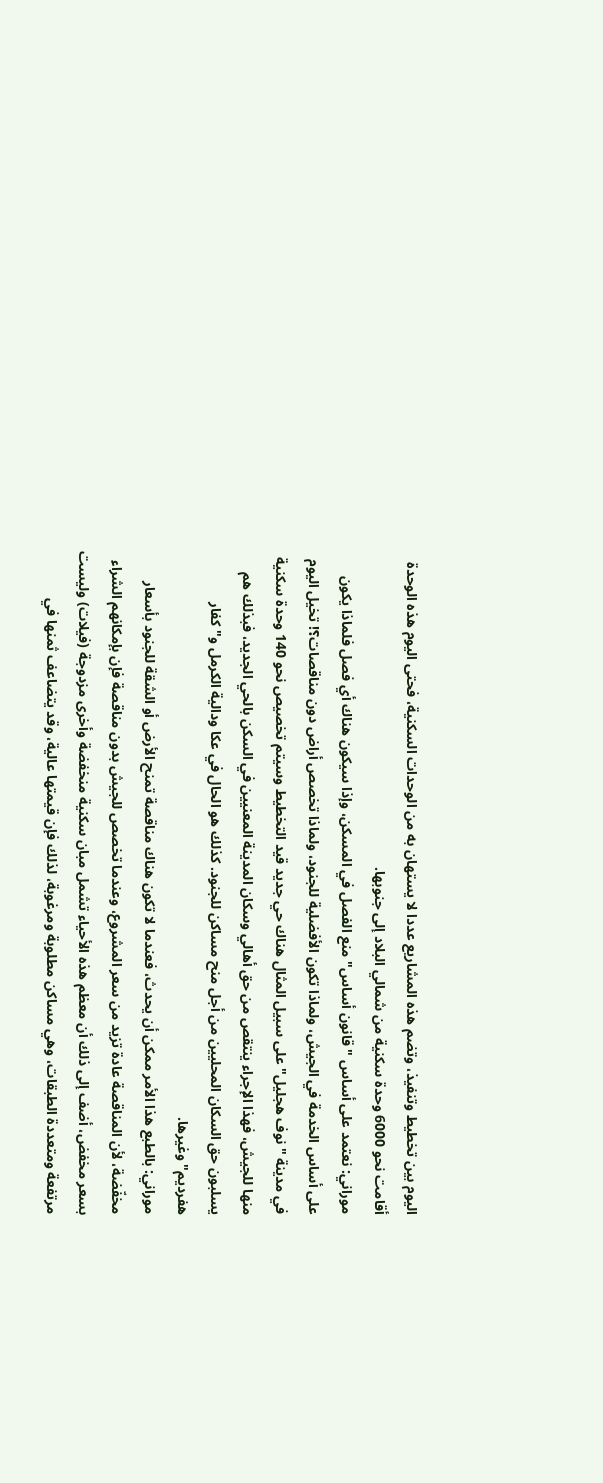اليوم بين تخطيط وتنفيذ، وتضم هذه المشاريع عددا لا يستهان به من الوحدات السكنية، فحتى اليوم هذه الوحدة أقامت نحو 6000 وحدة سكنية من شمالي البلاد إلى جنوبها.
موراني: نعتمد على أساس "قانون أساس" منع الفصل في المسكن، وإذا سيكون هناك أي فصل فلماذا يكون على أساس الخدمة في الجيش، ولماذا تكون الأفضلية للجنود، ولماذا تخصص أراض دون مناقصات؟! تخيل اليوم في مدينة "نوف هجليل" على سبيل المثال هناك حي جديد قيد التخطيط وسيتم تخصيص نحو 140 وحدة سكنية منها للجيش، فهذا الإجراء ينتقص من حق أهالي وسكان المدينة المعنيين في السكن بالحي الجديد، فبذلك هم يسلبون حق السكان المحليين من أجل منح مساكن للجنود. كذلك هو الحال في عكا ودالية الكرمل و"كفار هفرديم" وغيرها.
موراني: بالطبع هذا الأمر ممكن أن يحدث، فعندما لا تكون هناك مناقصة تمنح الأرض أو الشقة للجنود بأسعار مخفّضة، لأن المناقصة عادة تزيد من سعر المشروع، وعندما تخصص للجيش بدون مناقصة فإن بإمكانهم الشراء بسعر مخفض، أضف إلى ذلك أن معظم هذه الأحياء تشمل مبان سكنية منخفضة وأخرى مزدوجة (فيلات) وليست مرتفعة ومتعددة الطبقات، وهي مساكن مطلوبة ومرغوبة، لذلك فإن قيمتها عالية، وقد يتضاعف ثمنها في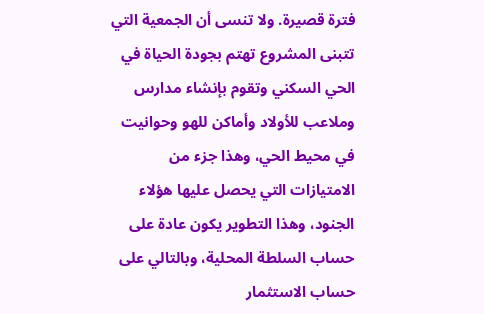فترة قصيرة. ولا تنسى أن الجمعية التي تتبنى المشروع تهتم بجودة الحياة في الحي السكني وتقوم بإنشاء مدارس وملاعب للأولاد وأماكن للهو وحوانيت في محيط الحي، وهذا جزء من الامتيازات التي يحصل عليها هؤلاء الجنود، وهذا التطوير يكون عادة على حساب السلطة المحلية، وبالتالي على حساب الاستثمار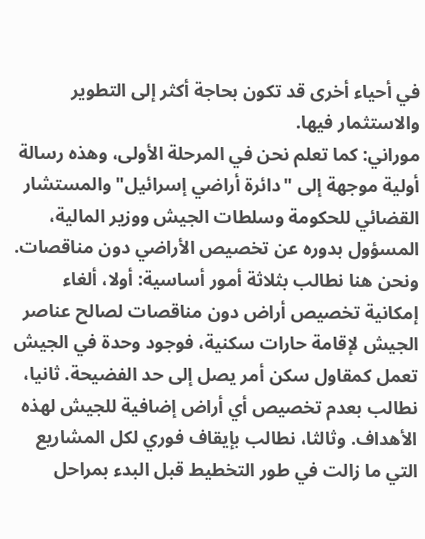في أحياء أخرى قد تكون بحاجة أكثر إلى التطوير والاستثمار فيها.
موراني: كما تعلم نحن في المرحلة الأولى، وهذه رسالة أولية موجهة إلى "دائرة أراضي إسرائيل" والمستشار القضائي للحكومة وسلطات الجيش ووزير المالية، المسؤول بدوره عن تخصيص الأراضي دون مناقصات. ونحن هنا نطالب بثلاثة أمور أساسية: أولا، ألغاء إمكانية تخصيص أراض دون مناقصات لصالح عناصر الجيش لإقامة حارات سكنية، فوجود وحدة في الجيش تعمل كمقاول سكن أمر يصل إلى حد الفضيحة. ثانيا، نطالب بعدم تخصيص أي أراض إضافية للجيش لهذه الأهداف. وثالثا، نطالب بإيقاف فوري لكل المشاريع التي ما زالت في طور التخطيط قبل البدء بمراحل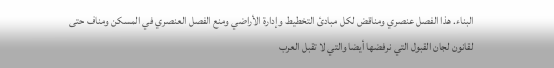البناء. هذا الفصل عنصري ومناقض لكل مبادئ التخطيط وإدارة الأراضي ومنع الفصل العنصري في المسكن ومناف حتى لقانون لجان القبول التي نرفضها أيضا والتي لا تقبل العرب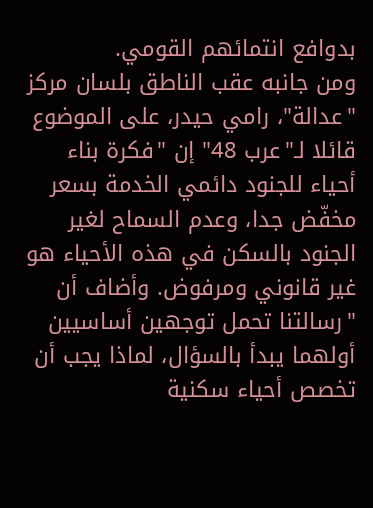بدوافع انتمائهم القومي.
ومن جانبه عقب الناطق بلسان مركز "عدالة"، رامي حيدر، على الموضوع قائلا لـ"عرب 48" إن "فكرة بناء أحياء للجنود دائمي الخدمة بسعر مخفّض جدا، وعدم السماح لغير الجنود بالسكن في هذه الأحياء هو غير قانوني ومرفوض. وأضاف أن "رسالتنا تحمل توجهين أساسيين أولهما يبدأ بالسؤال، لماذا يجب أن تخصص أحياء سكنية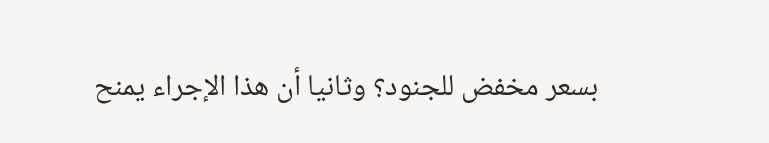بسعر مخفض للجنود؟ وثانيا أن هذا الإجراء يمنح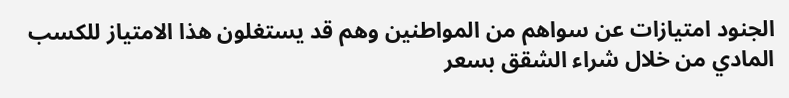الجنود امتيازات عن سواهم من المواطنين وهم قد يستغلون هذا الامتياز للكسب المادي من خلال شراء الشقق بسعر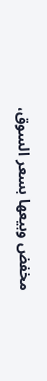مخفض وبيعها بسعر السوق،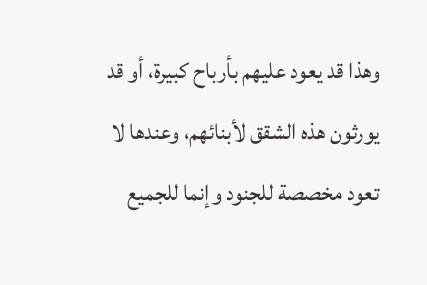وهذا قد يعود عليهم بأرباح كبيرة، أو قد يورثون هذه الشقق لأبنائهم، وعندها لا تعود مخصصة للجنود وإنما للجميع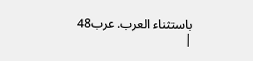باستثناء العرب. عرب48 |